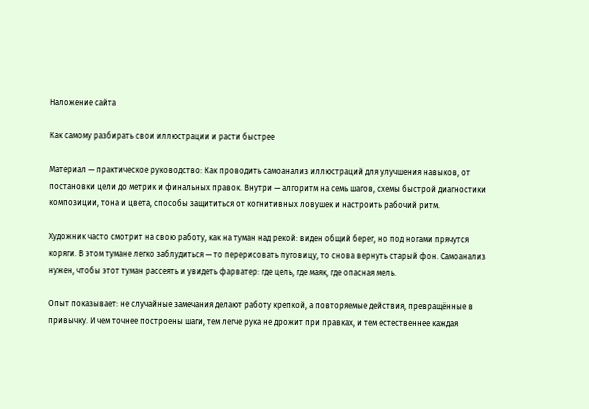Наложение сайта

Как самому разбирать свои иллюстрации и расти быстрее

Материал — практическое руководство: Как проводить самоанализ иллюстраций для улучшения навыков, от постановки цели до метрик и финальных правок. Внутри — алгоритм на семь шагов, схемы быстрой диагностики композиции, тона и цвета, способы защититься от когнитивных ловушек и настроить рабочий ритм.

Художник часто смотрит на свою работу, как на туман над рекой: виден общий берег, но под ногами прячутся коряги. В этом тумане легко заблудиться — то перерисовать пуговицу, то снова вернуть старый фон. Самоанализ нужен, чтобы этот туман рассеять и увидеть фарватер: где цель, где маяк, где опасная мель.

Опыт показывает: не случайные замечания делают работу крепкой, а повторяемые действия, превращённые в привычку. И чем точнее построены шаги, тем легче рука не дрожит при правках, и тем естественнее каждая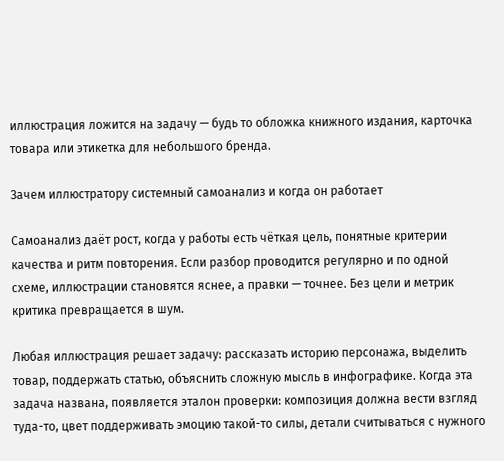иллюстрация ложится на задачу — будь то обложка книжного издания, карточка товара или этикетка для небольшого бренда.

Зачем иллюстратору системный самоанализ и когда он работает

Самоанализ даёт рост, когда у работы есть чёткая цель, понятные критерии качества и ритм повторения. Если разбор проводится регулярно и по одной схеме, иллюстрации становятся яснее, а правки — точнее. Без цели и метрик критика превращается в шум.

Любая иллюстрация решает задачу: рассказать историю персонажа, выделить товар, поддержать статью, объяснить сложную мысль в инфографике. Когда эта задача названа, появляется эталон проверки: композиция должна вести взгляд туда-то, цвет поддерживать эмоцию такой-то силы, детали считываться с нужного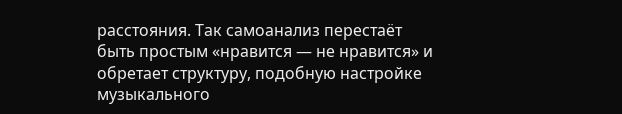расстояния. Так самоанализ перестаёт быть простым «нравится — не нравится» и обретает структуру, подобную настройке музыкального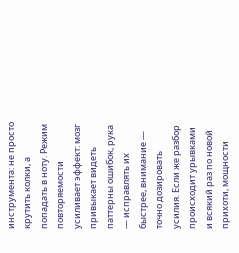инструмента: не просто крутить колки, а попадать в ноту. Режим повторяемости усиливает эффект: мозг привыкает видеть паттерны ошибок, рука — исправлять их быстрее, внимание — точно дозировать усилия. Если же разбор происходит урывками и всякий раз по новой прихоти, мощности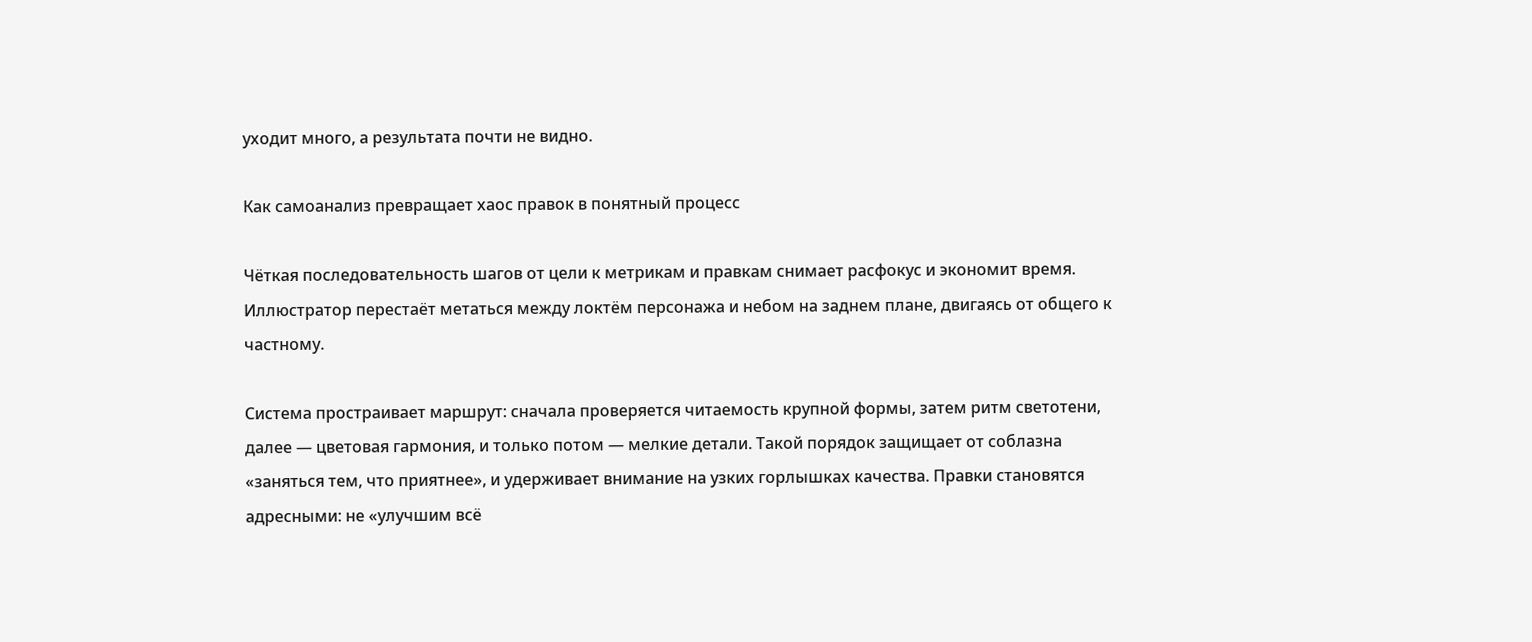уходит много, а результата почти не видно.

Как самоанализ превращает хаос правок в понятный процесс

Чёткая последовательность шагов от цели к метрикам и правкам снимает расфокус и экономит время. Иллюстратор перестаёт метаться между локтём персонажа и небом на заднем плане, двигаясь от общего к частному.

Система простраивает маршрут: сначала проверяется читаемость крупной формы, затем ритм светотени, далее — цветовая гармония, и только потом — мелкие детали. Такой порядок защищает от соблазна «заняться тем, что приятнее», и удерживает внимание на узких горлышках качества. Правки становятся адресными: не «улучшим всё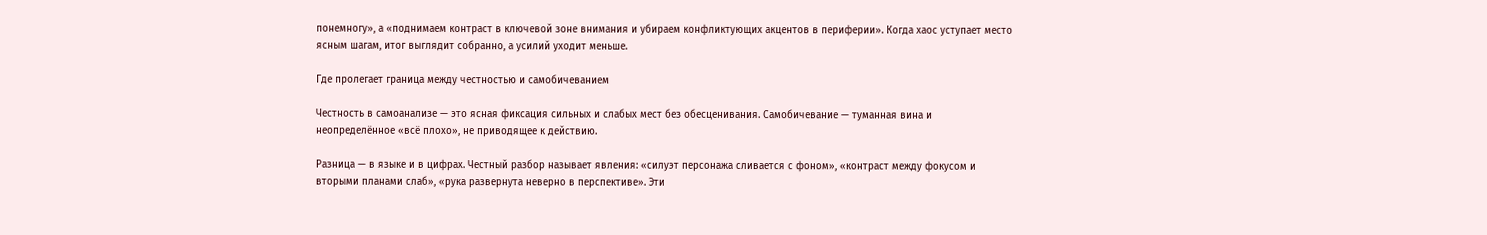понемногу», а «поднимаем контраст в ключевой зоне внимания и убираем конфликтующих акцентов в периферии». Когда хаос уступает место ясным шагам, итог выглядит собранно, а усилий уходит меньше.

Где пролегает граница между честностью и самобичеванием

Честность в самоанализе — это ясная фиксация сильных и слабых мест без обесценивания. Самобичевание — туманная вина и неопределённое «всё плохо», не приводящее к действию.

Разница — в языке и в цифрах. Честный разбор называет явления: «силуэт персонажа сливается с фоном», «контраст между фокусом и вторыми планами слаб», «рука развернута неверно в перспективе». Эти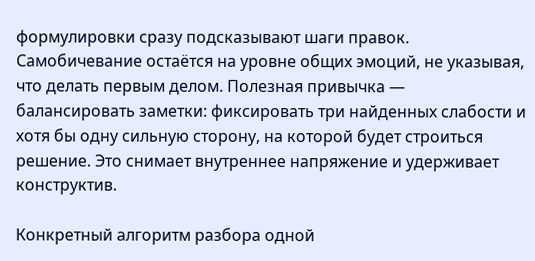формулировки сразу подсказывают шаги правок. Самобичевание остаётся на уровне общих эмоций, не указывая, что делать первым делом. Полезная привычка — балансировать заметки: фиксировать три найденных слабости и хотя бы одну сильную сторону, на которой будет строиться решение. Это снимает внутреннее напряжение и удерживает конструктив.

Конкретный алгоритм разбора одной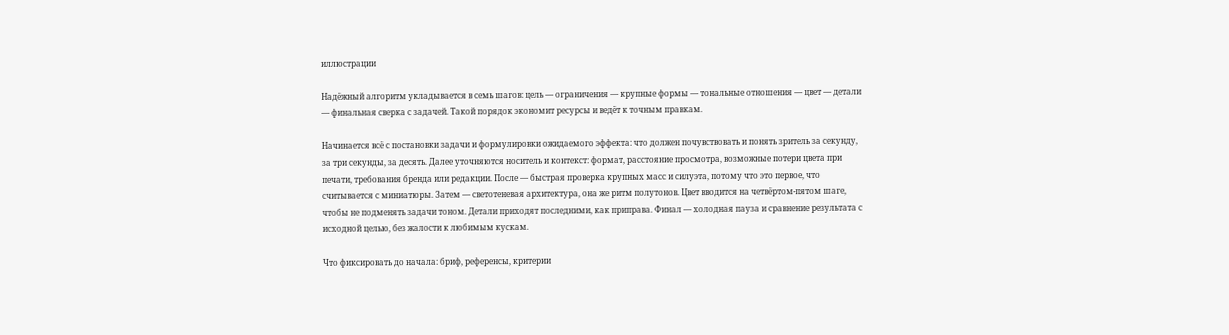иллюстрации

Надёжный алгоритм укладывается в семь шагов: цель — ограничения — крупные формы — тональные отношения — цвет — детали — финальная сверка с задачей. Такой порядок экономит ресурсы и ведёт к точным правкам.

Начинается всё с постановки задачи и формулировки ожидаемого эффекта: что должен почувствовать и понять зритель за секунду, за три секунды, за десять. Далее уточняются носитель и контекст: формат, расстояние просмотра, возможные потери цвета при печати, требования бренда или редакции. После — быстрая проверка крупных масс и силуэта, потому что это первое, что считывается с миниатюры. Затем — светотеневая архитектура, она же ритм полутонов. Цвет вводится на четвёртом-пятом шаге, чтобы не подменять задачи тоном. Детали приходят последними, как приправа. Финал — холодная пауза и сравнение результата с исходной целью, без жалости к любимым кускам.

Что фиксировать до начала: бриф, референсы, критерии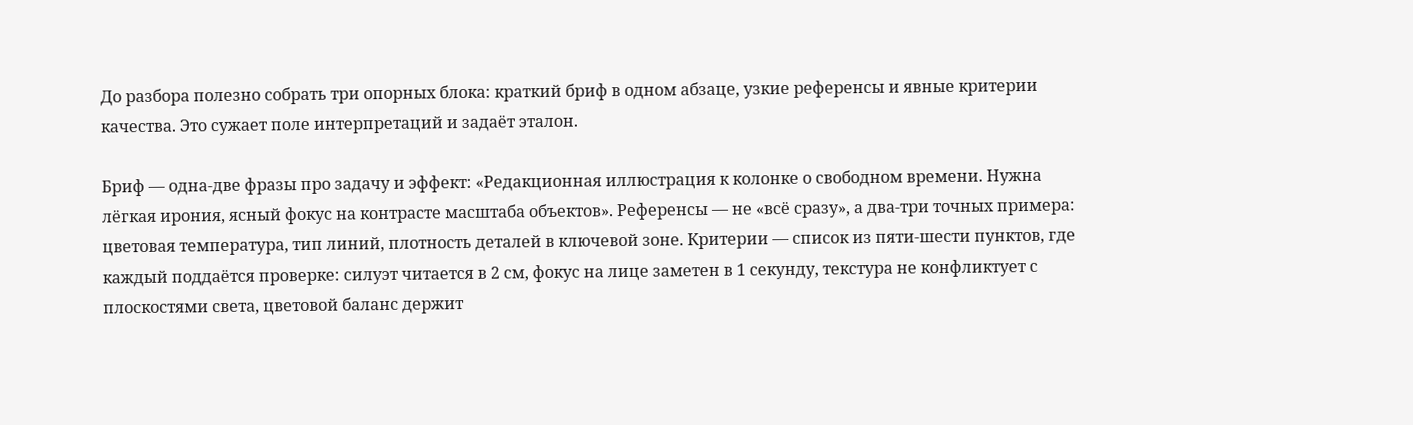До разбора полезно собрать три опорных блока: краткий бриф в одном абзаце, узкие референсы и явные критерии качества. Это сужает поле интерпретаций и задаёт эталон.

Бриф — одна-две фразы про задачу и эффект: «Редакционная иллюстрация к колонке о свободном времени. Нужна лёгкая ирония, ясный фокус на контрасте масштаба объектов». Референсы — не «всё сразу», а два-три точных примера: цветовая температура, тип линий, плотность деталей в ключевой зоне. Критерии — список из пяти-шести пунктов, где каждый поддаётся проверке: силуэт читается в 2 см, фокус на лице заметен в 1 секунду, текстура не конфликтует с плоскостями света, цветовой баланс держит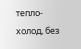тепло-холод, без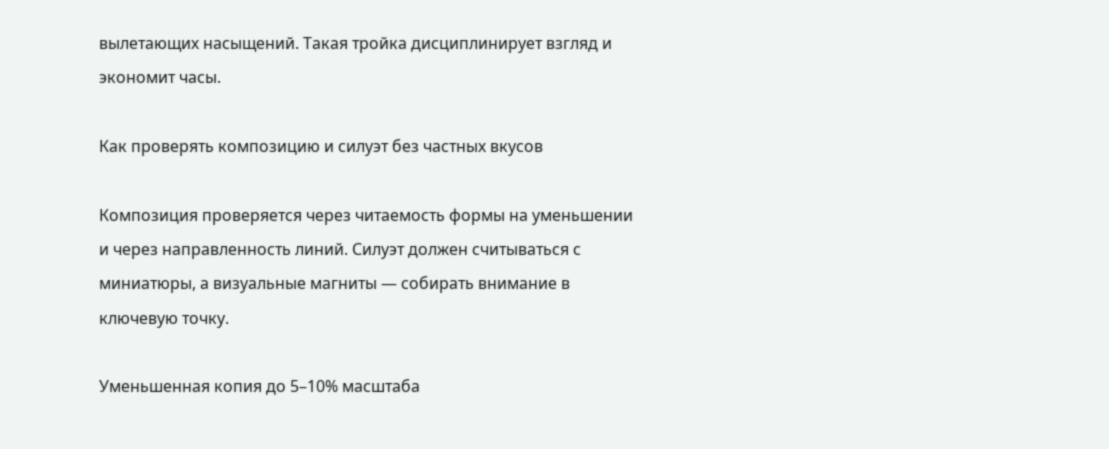вылетающих насыщений. Такая тройка дисциплинирует взгляд и экономит часы.

Как проверять композицию и силуэт без частных вкусов

Композиция проверяется через читаемость формы на уменьшении и через направленность линий. Силуэт должен считываться с миниатюры, а визуальные магниты — собирать внимание в ключевую точку.

Уменьшенная копия до 5–10% масштаба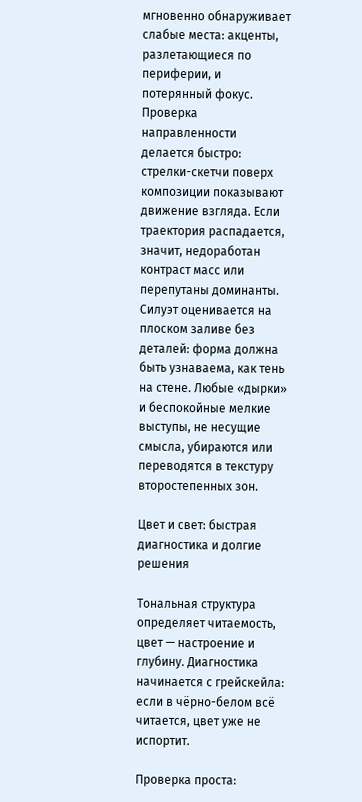мгновенно обнаруживает слабые места: акценты, разлетающиеся по периферии, и потерянный фокус. Проверка направленности делается быстро: стрелки-скетчи поверх композиции показывают движение взгляда. Если траектория распадается, значит, недоработан контраст масс или перепутаны доминанты. Силуэт оценивается на плоском заливе без деталей: форма должна быть узнаваема, как тень на стене. Любые «дырки» и беспокойные мелкие выступы, не несущие смысла, убираются или переводятся в текстуру второстепенных зон.

Цвет и свет: быстрая диагностика и долгие решения

Тональная структура определяет читаемость, цвет — настроение и глубину. Диагностика начинается с грейскейла: если в чёрно-белом всё читается, цвет уже не испортит.

Проверка проста: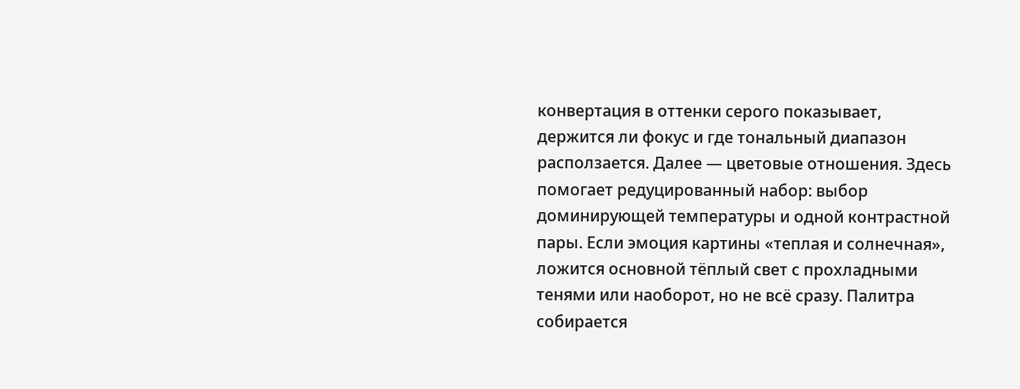конвертация в оттенки серого показывает, держится ли фокус и где тональный диапазон расползается. Далее — цветовые отношения. Здесь помогает редуцированный набор: выбор доминирующей температуры и одной контрастной пары. Если эмоция картины «теплая и солнечная», ложится основной тёплый свет с прохладными тенями или наоборот, но не всё сразу. Палитра собирается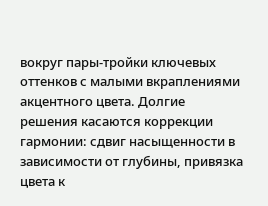вокруг пары-тройки ключевых оттенков с малыми вкраплениями акцентного цвета. Долгие решения касаются коррекции гармонии: сдвиг насыщенности в зависимости от глубины, привязка цвета к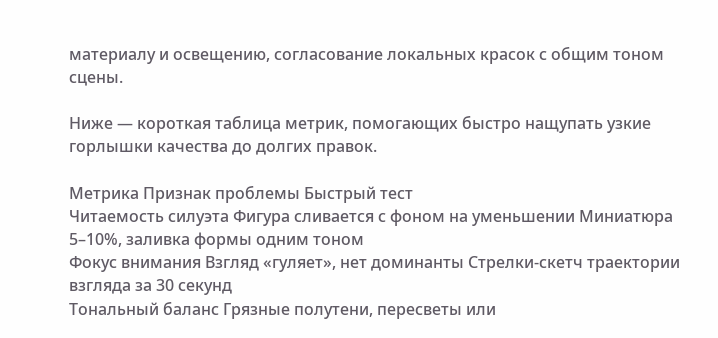материалу и освещению, согласование локальных красок с общим тоном сцены.

Ниже — короткая таблица метрик, помогающих быстро нащупать узкие горлышки качества до долгих правок.

Метрика Признак проблемы Быстрый тест
Читаемость силуэта Фигура сливается с фоном на уменьшении Миниатюра 5–10%, заливка формы одним тоном
Фокус внимания Взгляд «гуляет», нет доминанты Стрелки-скетч траектории взгляда за 30 секунд
Тональный баланс Грязные полутени, пересветы или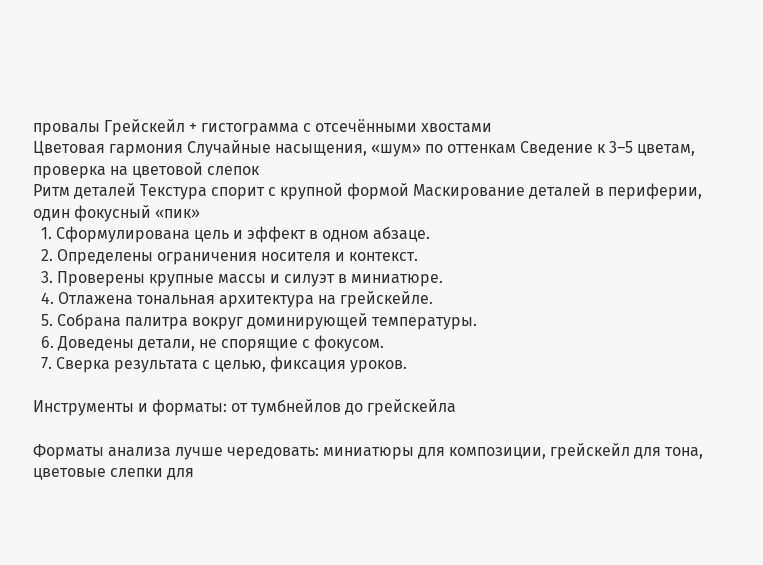провалы Грейскейл + гистограмма с отсечёнными хвостами
Цветовая гармония Случайные насыщения, «шум» по оттенкам Сведение к 3–5 цветам, проверка на цветовой слепок
Ритм деталей Текстура спорит с крупной формой Маскирование деталей в периферии, один фокусный «пик»
  1. Сформулирована цель и эффект в одном абзаце.
  2. Определены ограничения носителя и контекст.
  3. Проверены крупные массы и силуэт в миниатюре.
  4. Отлажена тональная архитектура на грейскейле.
  5. Собрана палитра вокруг доминирующей температуры.
  6. Доведены детали, не спорящие с фокусом.
  7. Сверка результата с целью, фиксация уроков.

Инструменты и форматы: от тумбнейлов до грейскейла

Форматы анализа лучше чередовать: миниатюры для композиции, грейскейл для тона, цветовые слепки для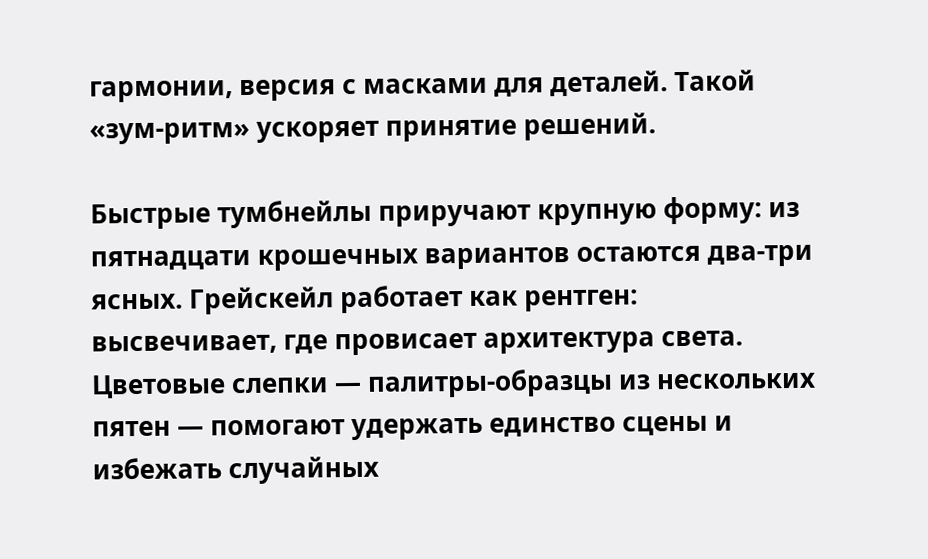гармонии, версия с масками для деталей. Такой «зум-ритм» ускоряет принятие решений.

Быстрые тумбнейлы приручают крупную форму: из пятнадцати крошечных вариантов остаются два-три ясных. Грейскейл работает как рентген: высвечивает, где провисает архитектура света. Цветовые слепки — палитры-образцы из нескольких пятен — помогают удержать единство сцены и избежать случайных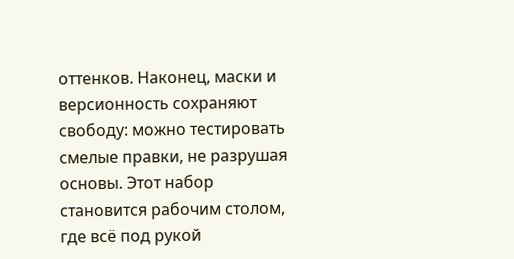оттенков. Наконец, маски и версионность сохраняют свободу: можно тестировать смелые правки, не разрушая основы. Этот набор становится рабочим столом, где всё под рукой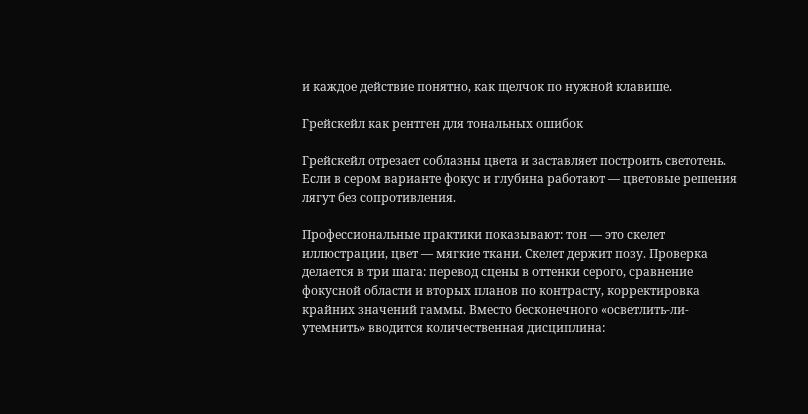и каждое действие понятно, как щелчок по нужной клавише.

Грейскейл как рентген для тональных ошибок

Грейскейл отрезает соблазны цвета и заставляет построить светотень. Если в сером варианте фокус и глубина работают — цветовые решения лягут без сопротивления.

Профессиональные практики показывают: тон — это скелет иллюстрации, цвет — мягкие ткани. Скелет держит позу. Проверка делается в три шага: перевод сцены в оттенки серого, сравнение фокусной области и вторых планов по контрасту, корректировка крайних значений гаммы. Вместо бесконечного «осветлить-ли-утемнить» вводится количественная дисциплина: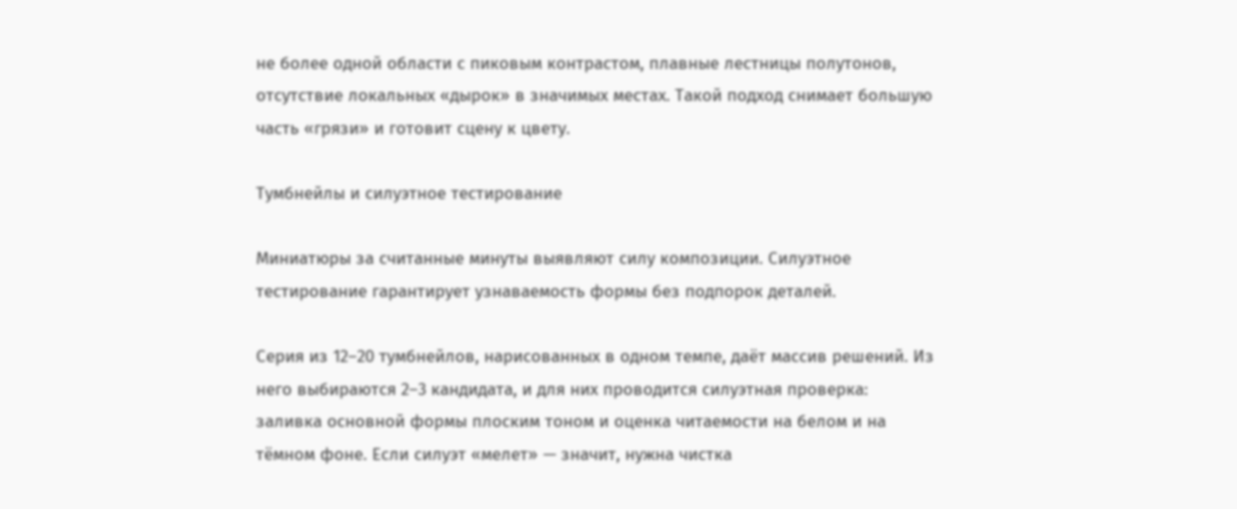не более одной области с пиковым контрастом, плавные лестницы полутонов, отсутствие локальных «дырок» в значимых местах. Такой подход снимает большую часть «грязи» и готовит сцену к цвету.

Тумбнейлы и силуэтное тестирование

Миниатюры за считанные минуты выявляют силу композиции. Силуэтное тестирование гарантирует узнаваемость формы без подпорок деталей.

Серия из 12–20 тумбнейлов, нарисованных в одном темпе, даёт массив решений. Из него выбираются 2–3 кандидата, и для них проводится силуэтная проверка: заливка основной формы плоским тоном и оценка читаемости на белом и на тёмном фоне. Если силуэт «мелет» — значит, нужна чистка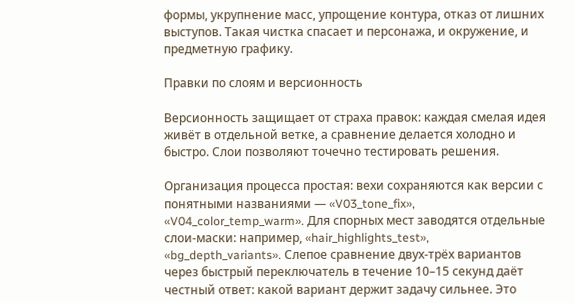формы, укрупнение масс, упрощение контура, отказ от лишних выступов. Такая чистка спасает и персонажа, и окружение, и предметную графику.

Правки по слоям и версионность

Версионность защищает от страха правок: каждая смелая идея живёт в отдельной ветке, а сравнение делается холодно и быстро. Слои позволяют точечно тестировать решения.

Организация процесса простая: вехи сохраняются как версии с понятными названиями — «V03_tone_fix», «V04_color_temp_warm». Для спорных мест заводятся отдельные слои-маски: например, «hair_highlights_test», «bg_depth_variants». Слепое сравнение двух-трёх вариантов через быстрый переключатель в течение 10–15 секунд даёт честный ответ: какой вариант держит задачу сильнее. Это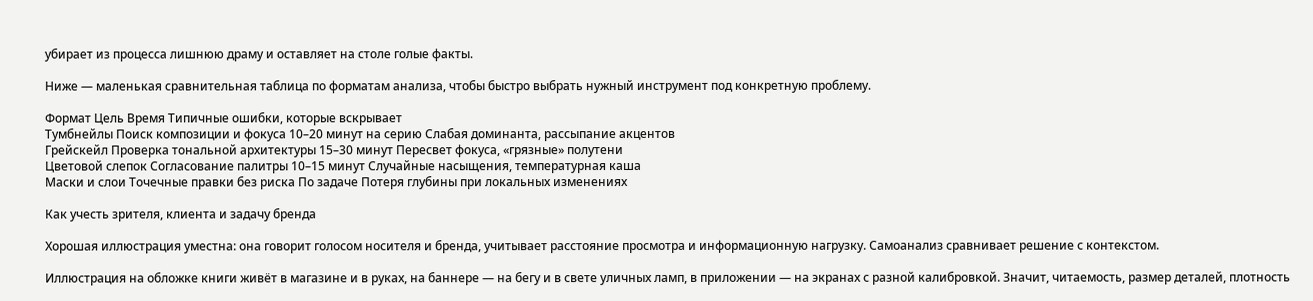убирает из процесса лишнюю драму и оставляет на столе голые факты.

Ниже — маленькая сравнительная таблица по форматам анализа, чтобы быстро выбрать нужный инструмент под конкретную проблему.

Формат Цель Время Типичные ошибки, которые вскрывает
Тумбнейлы Поиск композиции и фокуса 10–20 минут на серию Слабая доминанта, рассыпание акцентов
Грейскейл Проверка тональной архитектуры 15–30 минут Пересвет фокуса, «грязные» полутени
Цветовой слепок Согласование палитры 10–15 минут Случайные насыщения, температурная каша
Маски и слои Точечные правки без риска По задаче Потеря глубины при локальных изменениях

Как учесть зрителя, клиента и задачу бренда

Хорошая иллюстрация уместна: она говорит голосом носителя и бренда, учитывает расстояние просмотра и информационную нагрузку. Самоанализ сравнивает решение с контекстом.

Иллюстрация на обложке книги живёт в магазине и в руках, на баннере — на бегу и в свете уличных ламп, в приложении — на экранах с разной калибровкой. Значит, читаемость, размер деталей, плотность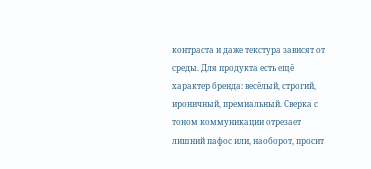контраста и даже текстура зависят от среды. Для продукта есть ещё характер бренда: весёлый, строгий, ироничный, премиальный. Сверка с тоном коммуникации отрезает лишний пафос или, наоборот, просит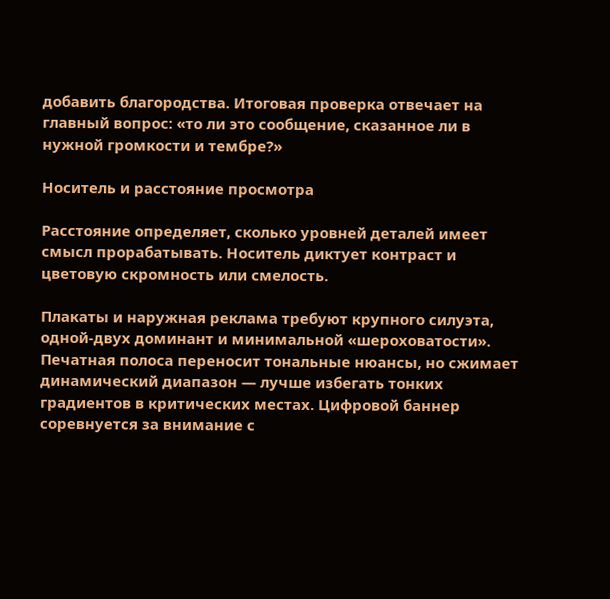добавить благородства. Итоговая проверка отвечает на главный вопрос: «то ли это сообщение, сказанное ли в нужной громкости и тембре?»

Носитель и расстояние просмотра

Расстояние определяет, сколько уровней деталей имеет смысл прорабатывать. Носитель диктует контраст и цветовую скромность или смелость.

Плакаты и наружная реклама требуют крупного силуэта, одной-двух доминант и минимальной «шероховатости». Печатная полоса переносит тональные нюансы, но сжимает динамический диапазон — лучше избегать тонких градиентов в критических местах. Цифровой баннер соревнуется за внимание с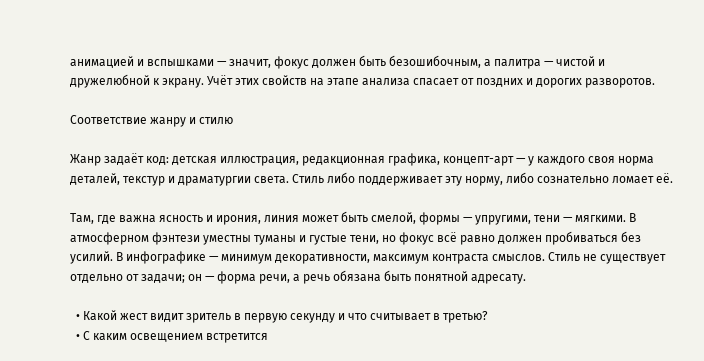анимацией и вспышками — значит, фокус должен быть безошибочным, а палитра — чистой и дружелюбной к экрану. Учёт этих свойств на этапе анализа спасает от поздних и дорогих разворотов.

Соответствие жанру и стилю

Жанр задаёт код: детская иллюстрация, редакционная графика, концепт-арт — у каждого своя норма деталей, текстур и драматургии света. Стиль либо поддерживает эту норму, либо сознательно ломает её.

Там, где важна ясность и ирония, линия может быть смелой, формы — упругими, тени — мягкими. В атмосферном фэнтези уместны туманы и густые тени, но фокус всё равно должен пробиваться без усилий. В инфографике — минимум декоративности, максимум контраста смыслов. Стиль не существует отдельно от задачи; он — форма речи, а речь обязана быть понятной адресату.

  • Какой жест видит зритель в первую секунду и что считывает в третью?
  • С каким освещением встретится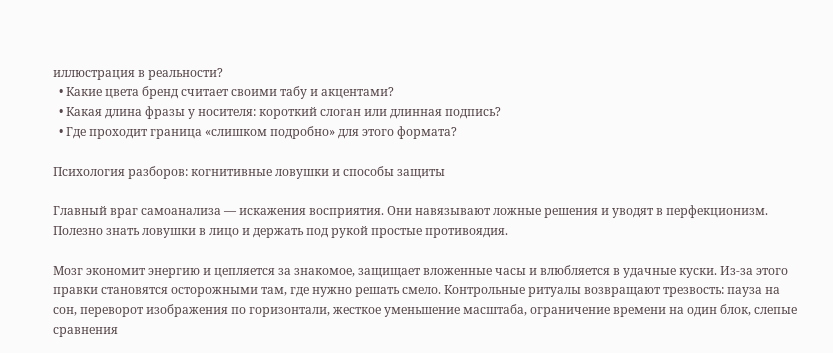иллюстрация в реальности?
  • Какие цвета бренд считает своими табу и акцентами?
  • Какая длина фразы у носителя: короткий слоган или длинная подпись?
  • Где проходит граница «слишком подробно» для этого формата?

Психология разборов: когнитивные ловушки и способы защиты

Главный враг самоанализа — искажения восприятия. Они навязывают ложные решения и уводят в перфекционизм. Полезно знать ловушки в лицо и держать под рукой простые противоядия.

Мозг экономит энергию и цепляется за знакомое, защищает вложенные часы и влюбляется в удачные куски. Из-за этого правки становятся осторожными там, где нужно решать смело. Контрольные ритуалы возвращают трезвость: пауза на сон, переворот изображения по горизонтали, жесткое уменьшение масштаба, ограничение времени на один блок, слепые сравнения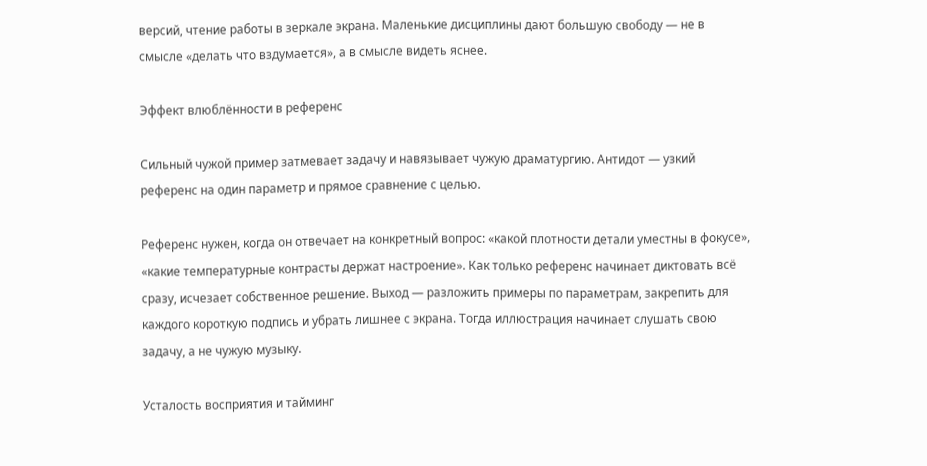версий, чтение работы в зеркале экрана. Маленькие дисциплины дают большую свободу — не в смысле «делать что вздумается», а в смысле видеть яснее.

Эффект влюблённости в референс

Сильный чужой пример затмевает задачу и навязывает чужую драматургию. Антидот — узкий референс на один параметр и прямое сравнение с целью.

Референс нужен, когда он отвечает на конкретный вопрос: «какой плотности детали уместны в фокусе», «какие температурные контрасты держат настроение». Как только референс начинает диктовать всё сразу, исчезает собственное решение. Выход — разложить примеры по параметрам, закрепить для каждого короткую подпись и убрать лишнее с экрана. Тогда иллюстрация начинает слушать свою задачу, а не чужую музыку.

Усталость восприятия и тайминг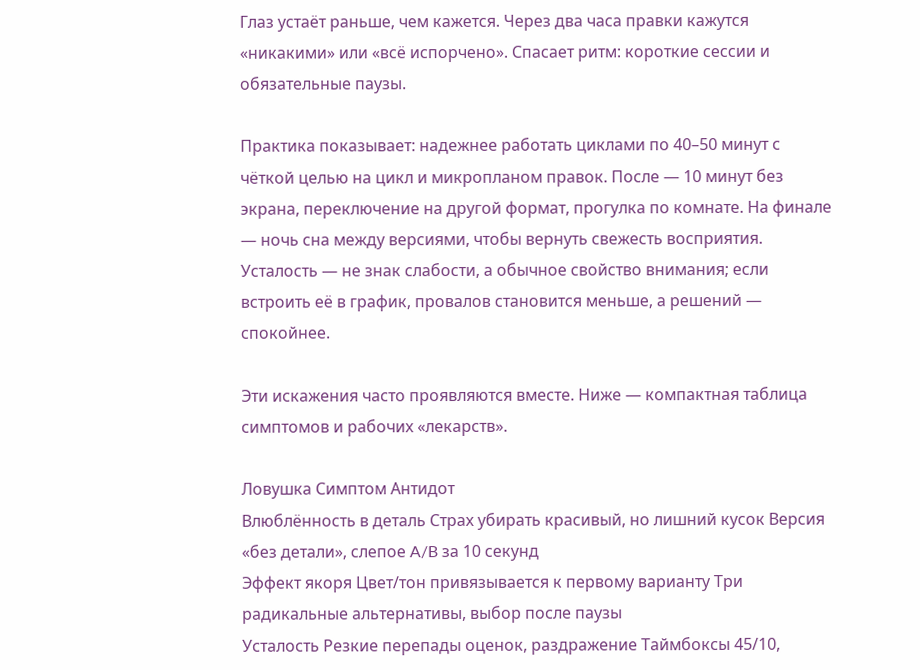Глаз устаёт раньше, чем кажется. Через два часа правки кажутся «никакими» или «всё испорчено». Спасает ритм: короткие сессии и обязательные паузы.

Практика показывает: надежнее работать циклами по 40–50 минут с чёткой целью на цикл и микропланом правок. После — 10 минут без экрана, переключение на другой формат, прогулка по комнате. На финале — ночь сна между версиями, чтобы вернуть свежесть восприятия. Усталость — не знак слабости, а обычное свойство внимания; если встроить её в график, провалов становится меньше, а решений — спокойнее.

Эти искажения часто проявляются вместе. Ниже — компактная таблица симптомов и рабочих «лекарств».

Ловушка Симптом Антидот
Влюблённость в деталь Страх убирать красивый, но лишний кусок Версия «без детали», слепое A/B за 10 секунд
Эффект якоря Цвет/тон привязывается к первому варианту Три радикальные альтернативы, выбор после паузы
Усталость Резкие перепады оценок, раздражение Таймбоксы 45/10,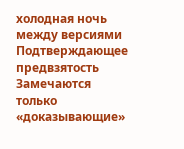холодная ночь между версиями
Подтверждающее предвзятость Замечаются только «доказывающие»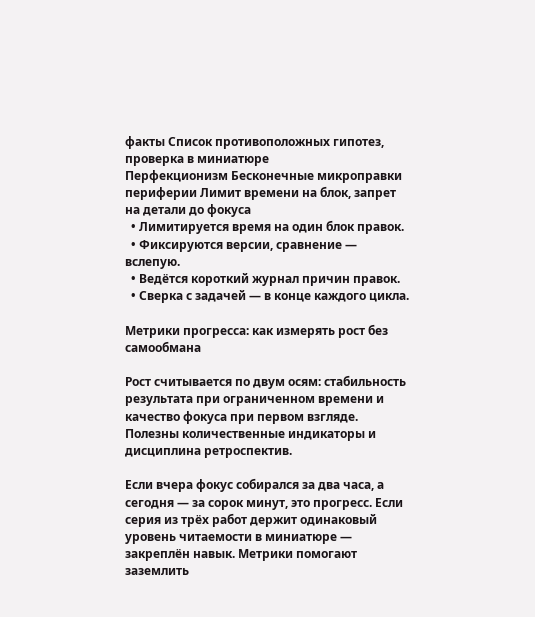факты Список противоположных гипотез, проверка в миниатюре
Перфекционизм Бесконечные микроправки периферии Лимит времени на блок, запрет на детали до фокуса
  • Лимитируется время на один блок правок.
  • Фиксируются версии, сравнение — вслепую.
  • Ведётся короткий журнал причин правок.
  • Сверка с задачей — в конце каждого цикла.

Метрики прогресса: как измерять рост без самообмана

Рост считывается по двум осям: стабильность результата при ограниченном времени и качество фокуса при первом взгляде. Полезны количественные индикаторы и дисциплина ретроспектив.

Если вчера фокус собирался за два часа, а сегодня — за сорок минут, это прогресс. Если серия из трёх работ держит одинаковый уровень читаемости в миниатюре — закреплён навык. Метрики помогают заземлить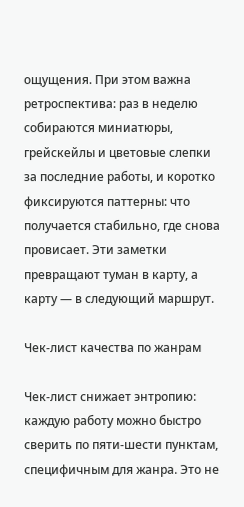ощущения. При этом важна ретроспектива: раз в неделю собираются миниатюры, грейскейлы и цветовые слепки за последние работы, и коротко фиксируются паттерны: что получается стабильно, где снова провисает. Эти заметки превращают туман в карту, а карту — в следующий маршрут.

Чек-лист качества по жанрам

Чек-лист снижает энтропию: каждую работу можно быстро сверить по пяти-шести пунктам, специфичным для жанра. Это не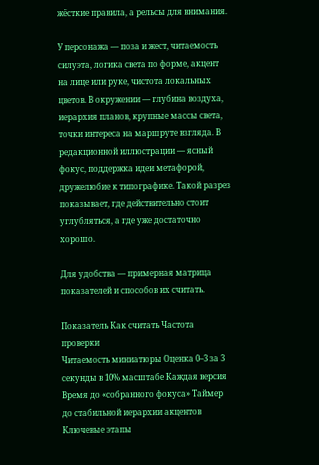жёсткие правила, а рельсы для внимания.

У персонажа — поза и жест, читаемость силуэта, логика света по форме, акцент на лице или руке, чистота локальных цветов. В окружении — глубина воздуха, иерархия планов, крупные массы света, точки интереса на маршруте взгляда. В редакционной иллюстрации — ясный фокус, поддержка идеи метафорой, дружелюбие к типографике. Такой разрез показывает, где действительно стоит углубляться, а где уже достаточно хорошо.

Для удобства — примерная матрица показателей и способов их считать.

Показатель Как считать Частота проверки
Читаемость миниатюры Оценка 0–3 за 3 секунды в 10% масштабе Каждая версия
Время до «собранного фокуса» Таймер до стабильной иерархии акцентов Ключевые этапы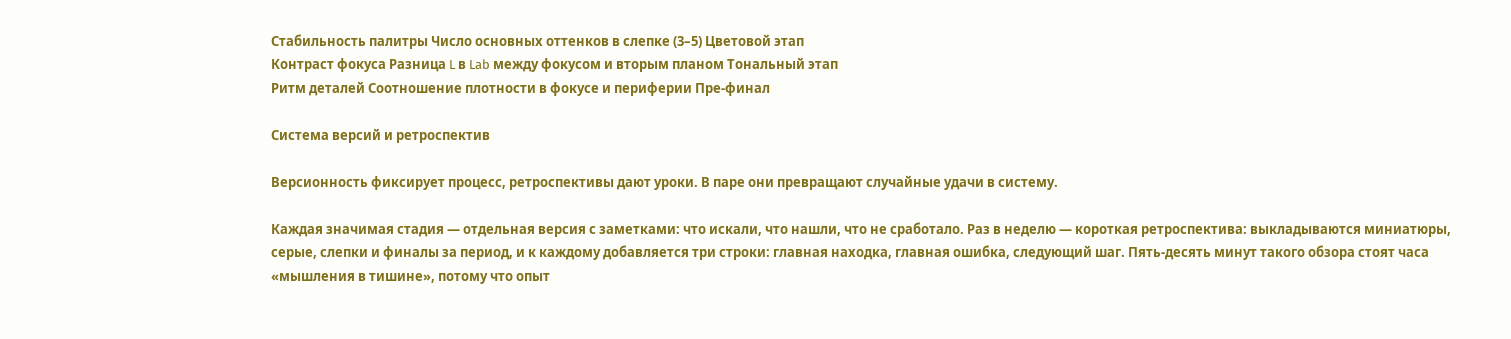Стабильность палитры Число основных оттенков в слепке (3–5) Цветовой этап
Контраст фокуса Разница L в Lab между фокусом и вторым планом Тональный этап
Ритм деталей Соотношение плотности в фокусе и периферии Пре-финал

Система версий и ретроспектив

Версионность фиксирует процесс, ретроспективы дают уроки. В паре они превращают случайные удачи в систему.

Каждая значимая стадия — отдельная версия с заметками: что искали, что нашли, что не сработало. Раз в неделю — короткая ретроспектива: выкладываются миниатюры, серые, слепки и финалы за период, и к каждому добавляется три строки: главная находка, главная ошибка, следующий шаг. Пять-десять минут такого обзора стоят часа «мышления в тишине», потому что опыт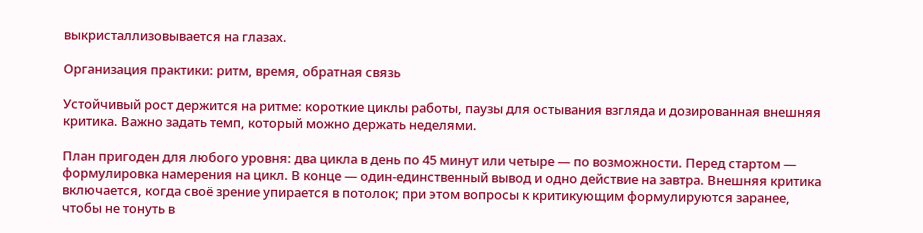выкристаллизовывается на глазах.

Организация практики: ритм, время, обратная связь

Устойчивый рост держится на ритме: короткие циклы работы, паузы для остывания взгляда и дозированная внешняя критика. Важно задать темп, который можно держать неделями.

План пригоден для любого уровня: два цикла в день по 45 минут или четыре — по возможности. Перед стартом — формулировка намерения на цикл. В конце — один-единственный вывод и одно действие на завтра. Внешняя критика включается, когда своё зрение упирается в потолок; при этом вопросы к критикующим формулируются заранее, чтобы не тонуть в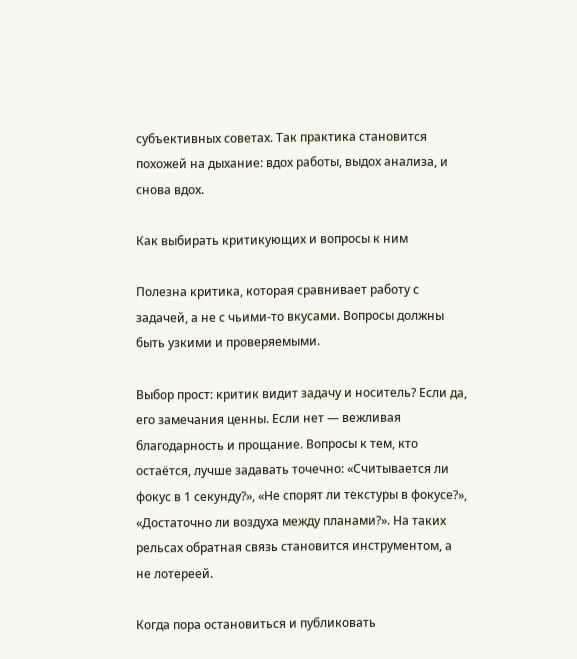субъективных советах. Так практика становится похожей на дыхание: вдох работы, выдох анализа, и снова вдох.

Как выбирать критикующих и вопросы к ним

Полезна критика, которая сравнивает работу с задачей, а не с чьими-то вкусами. Вопросы должны быть узкими и проверяемыми.

Выбор прост: критик видит задачу и носитель? Если да, его замечания ценны. Если нет — вежливая благодарность и прощание. Вопросы к тем, кто остаётся, лучше задавать точечно: «Считывается ли фокус в 1 секунду?», «Не спорят ли текстуры в фокусе?», «Достаточно ли воздуха между планами?». На таких рельсах обратная связь становится инструментом, а не лотереей.

Когда пора остановиться и публиковать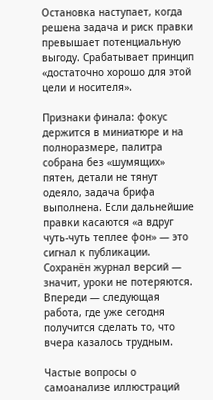Остановка наступает, когда решена задача и риск правки превышает потенциальную выгоду. Срабатывает принцип «достаточно хорошо для этой цели и носителя».

Признаки финала: фокус держится в миниатюре и на полноразмере, палитра собрана без «шумящих» пятен, детали не тянут одеяло, задача брифа выполнена. Если дальнейшие правки касаются «а вдруг чуть-чуть теплее фон» — это сигнал к публикации. Сохранён журнал версий — значит, уроки не потеряются. Впереди — следующая работа, где уже сегодня получится сделать то, что вчера казалось трудным.

Частые вопросы о самоанализе иллюстраций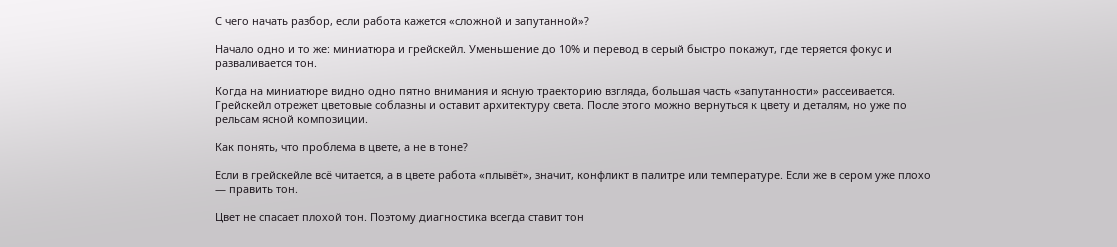С чего начать разбор, если работа кажется «сложной и запутанной»?

Начало одно и то же: миниатюра и грейскейл. Уменьшение до 10% и перевод в серый быстро покажут, где теряется фокус и разваливается тон.

Когда на миниатюре видно одно пятно внимания и ясную траекторию взгляда, большая часть «запутанности» рассеивается. Грейскейл отрежет цветовые соблазны и оставит архитектуру света. После этого можно вернуться к цвету и деталям, но уже по рельсам ясной композиции.

Как понять, что проблема в цвете, а не в тоне?

Если в грейскейле всё читается, а в цвете работа «плывёт», значит, конфликт в палитре или температуре. Если же в сером уже плохо — править тон.

Цвет не спасает плохой тон. Поэтому диагностика всегда ставит тон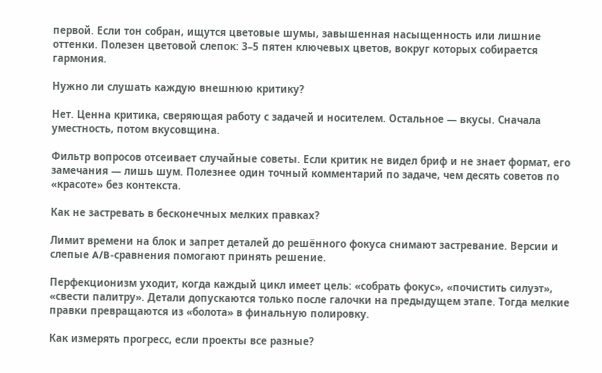первой. Если тон собран, ищутся цветовые шумы, завышенная насыщенность или лишние оттенки. Полезен цветовой слепок: 3–5 пятен ключевых цветов, вокруг которых собирается гармония.

Нужно ли слушать каждую внешнюю критику?

Нет. Ценна критика, сверяющая работу с задачей и носителем. Остальное — вкусы. Сначала уместность, потом вкусовщина.

Фильтр вопросов отсеивает случайные советы. Если критик не видел бриф и не знает формат, его замечания — лишь шум. Полезнее один точный комментарий по задаче, чем десять советов по «красоте» без контекста.

Как не застревать в бесконечных мелких правках?

Лимит времени на блок и запрет деталей до решённого фокуса снимают застревание. Версии и слепые A/B-сравнения помогают принять решение.

Перфекционизм уходит, когда каждый цикл имеет цель: «собрать фокус», «почистить силуэт», «свести палитру». Детали допускаются только после галочки на предыдущем этапе. Тогда мелкие правки превращаются из «болота» в финальную полировку.

Как измерять прогресс, если проекты все разные?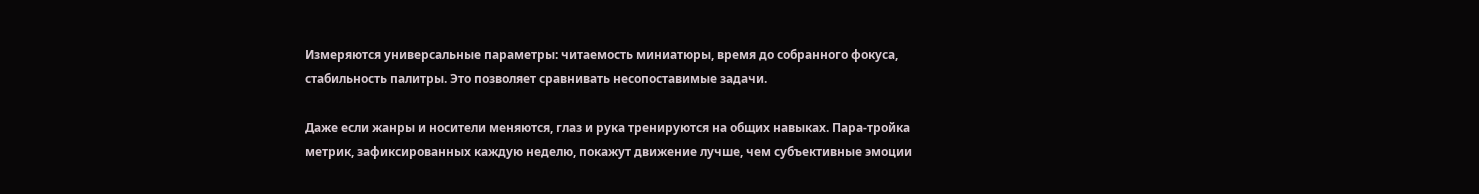Измеряются универсальные параметры: читаемость миниатюры, время до собранного фокуса, стабильность палитры. Это позволяет сравнивать несопоставимые задачи.

Даже если жанры и носители меняются, глаз и рука тренируются на общих навыках. Пара-тройка метрик, зафиксированных каждую неделю, покажут движение лучше, чем субъективные эмоции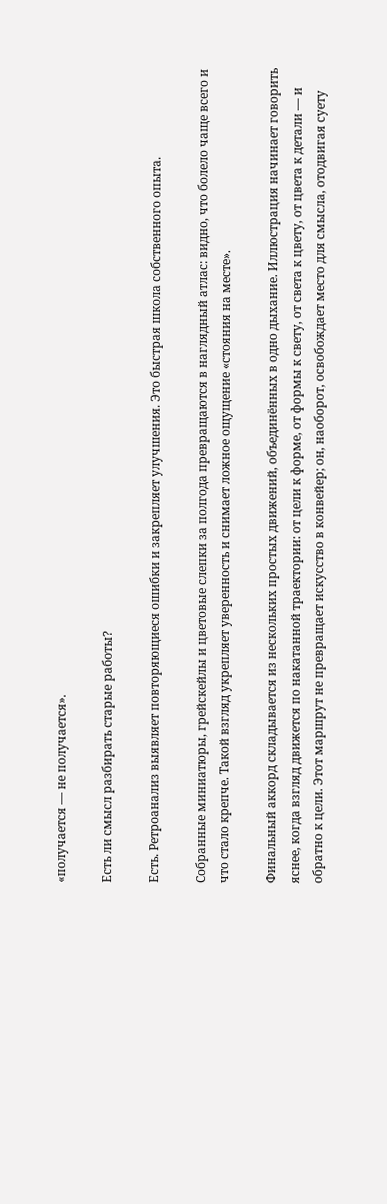«получается — не получается».

Есть ли смысл разбирать старые работы?

Есть. Ретроанализ выявляет повторяющиеся ошибки и закрепляет улучшения. Это быстрая школа собственного опыта.

Собранные миниатюры, грейскейлы и цветовые слепки за полгода превращаются в наглядный атлас: видно, что болело чаще всего и что стало крепче. Такой взгляд укрепляет уверенность и снимает ложное ощущение «стояния на месте».

Финальный аккорд складывается из нескольких простых движений, объединённых в одно дыхание. Иллюстрация начинает говорить яснее, когда взгляд движется по накатанной траектории: от цели к форме, от формы к свету, от света к цвету, от цвета к детали — и обратно к цели. Этот маршрут не превращает искусство в конвейер; он, наоборот, освобождает место для смысла, отодвигая суету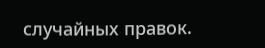случайных правок.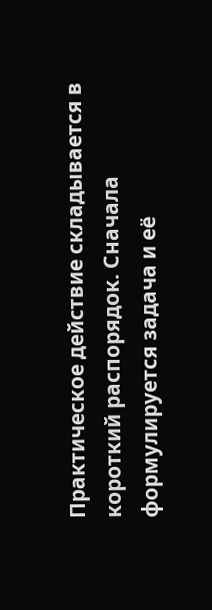Практическое действие складывается в короткий распорядок. Сначала формулируется задача и её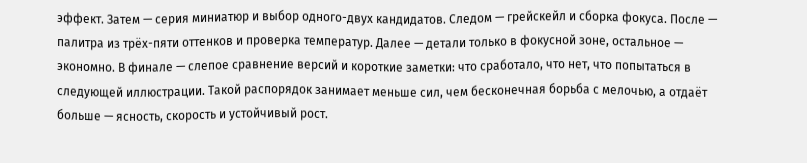эффект. Затем — серия миниатюр и выбор одного-двух кандидатов. Следом — грейскейл и сборка фокуса. После — палитра из трёх-пяти оттенков и проверка температур. Далее — детали только в фокусной зоне, остальное — экономно. В финале — слепое сравнение версий и короткие заметки: что сработало, что нет, что попытаться в следующей иллюстрации. Такой распорядок занимает меньше сил, чем бесконечная борьба с мелочью, а отдаёт больше — ясность, скорость и устойчивый рост.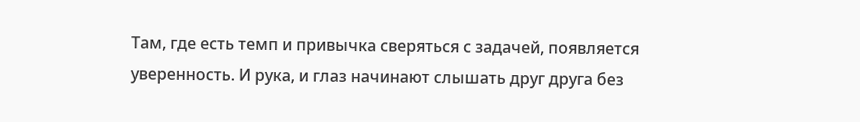Там, где есть темп и привычка сверяться с задачей, появляется уверенность. И рука, и глаз начинают слышать друг друга без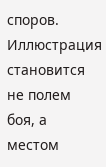споров. Иллюстрация становится не полем боя, а местом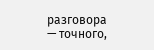разговора — точного,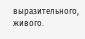выразительного, живого.